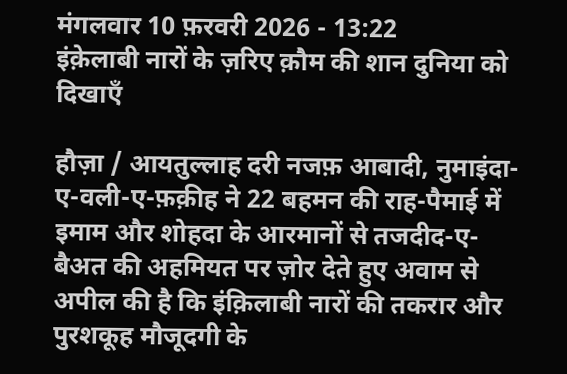मंगलवार 10 फ़रवरी 2026 - 13:22
इंक़ेलाबी नारों के ज़रिए क़ौम की शान दुनिया को दिखाएँ

हौज़ा / आयतुल्लाह दरी नजफ़ आबादी, नुमाइंदा-ए-वली-ए-फ़क़ीह ने 22 बहमन की राह-पैमाई में इमाम और शोहदा के आरमानों से तजदीद-ए-बैअत की अहमियत पर ज़ोर देते हुए अवाम से अपील की है कि इंक़िलाबी नारों की तकरार और पुरशकूह मौजूदगी के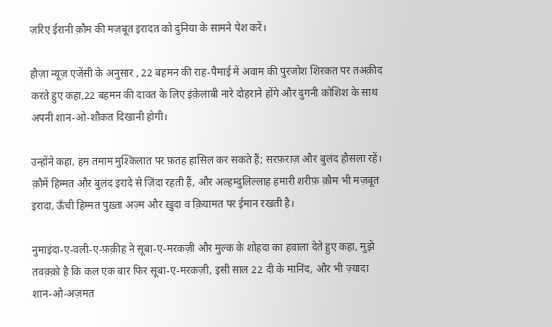ज़रिए ईरानी क़ौम की मज़बूत इरादत को दुनिया के सामने पेश करें।

हौज़ा न्यूज़ एजेंसी के अनुसार , 22 बहमन की राह-पैमाई में अवाम की पुरजोश शिरकत पर तअक़ीद करते हुए कहा,22 बहमन की दावत के लिए इंक़ेलाबी नारे दोहराने होंगे और दुगनी कोशिश के साथ अपनी शान-ओ-शौकत दिखानी होगी।

उन्होंने कहा, हम तमाम मुश्किलात पर फ़तह हासिल कर सकते हैं; सरफ़राज़ और बुलंद हौसला रहें। क़ौमें हिम्मत और बुलंद इरादे से ज़िंदा रहती हैं, और अल्हम्दुलिल्लाह हमारी शरीफ़ क़ौम भी मज़बूत इरादा, ऊँची हिम्मत पुख़्ता अज़्म और ख़ुदा व क़ियामत पर ईमान रखती है।

नुमाइंदा-ए-वली-ए-फ़क़ीह ने सूबा-ए-मरकज़ी और मुल्क के शोहदा का हवाला देते हुए कहा, मुझे तवक़्क़ो है कि कल एक बार फिर सूबा-ए-मरकज़ी, इसी साल 22 दी के मानिंद, और भी ज़्यादा शान-ओ-अज़मत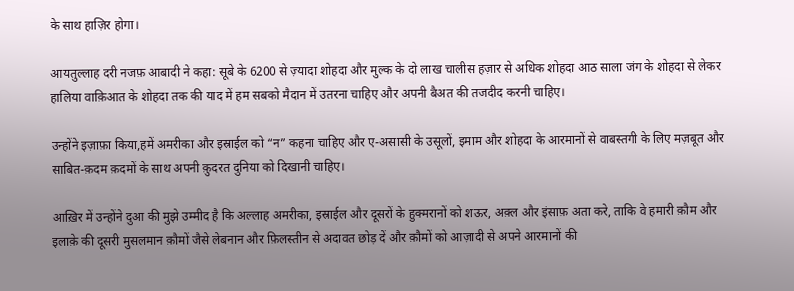के साथ हाज़िर होगा।

आयतुल्लाह दरी नजफ़ आबादी ने कहा: सूबे के 6200 से ज़्यादा शोहदा और मुल्क के दो लाख चालीस हज़ार से अधिक शोहदा आठ साला जंग के शोहदा से लेकर हालिया वाक़िआत के शोहदा तक की याद में हम सबको मैदान में उतरना चाहिए और अपनी बैअत की तजदीद करनी चाहिए।

उन्होंने इज़ाफ़ा किया,हमें अमरीका और इस्राईल को “न” कहना चाहिए और ए-असासी के उसूलों, इमाम और शोहदा के आरमानों से वाबस्तगी के लिए मज़बूत और साबित-क़दम क़दमों के साथ अपनी क़ुदरत दुनिया को दिखानी चाहिए।

आख़िर में उन्होंने दुआ की मुझे उम्मीद है कि अल्लाह अमरीका, इस्राईल और दूसरों के हुक्मरानों को शऊर, अक़्ल और इंसाफ़ अता करे, ताकि वे हमारी क़ौम और इलाक़े की दूसरी मुसलमान क़ौमों जैसे लेबनान और फ़िलस्तीन से अदावत छोड़ दें और क़ौमों को आज़ादी से अपने आरमानों की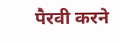पैरवी करने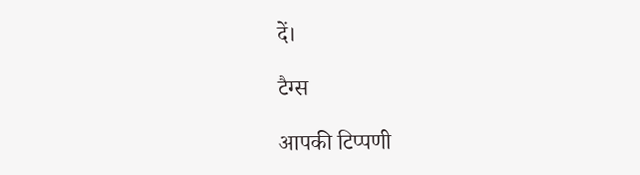दें।

टैग्स

आपकी टिप्पणी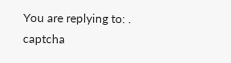You are replying to: .
captcha